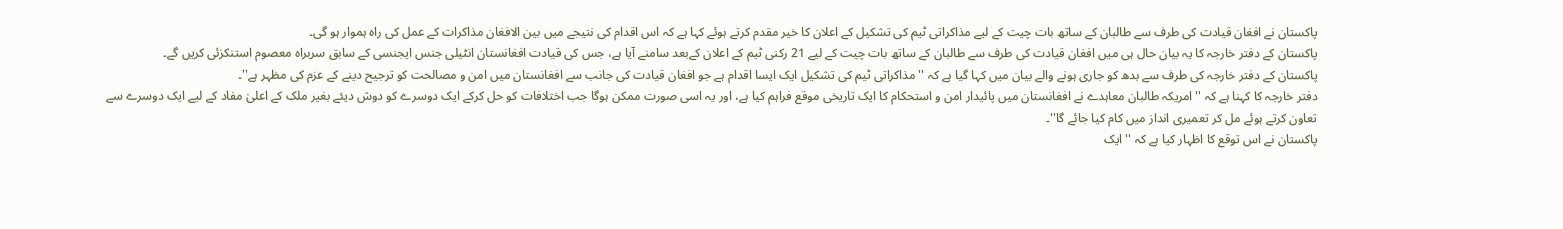پاکستان نے افغان قیادت کی طرف سے طالبان کے ساتھ بات چیت کے لیے مذاکراتی ٹیم کی تشکیل کے اعلان کا خیر مقدم کرتے ہوئے کہا ہے کہ اس اقدام کی نتیجے میں بین الافغان مذاکرات کے عمل کی راہ ہموار ہو گی۔
پاکستان کے دفتر خارجہ کا یہ بیان حال ہی میں افغان قیادت کی طرف سے طالبان کے ساتھ بات چیت کے لیے 21 رکنی ٹیم کے اعلان کےبعد سامنے آیا ہے، جس کی قیادت افغانستان انٹیلی جنس ایجنسی کے سابق سربراہ معصوم استنکزئی کریں گے۔
پاکستان کے دفتر خارجہ کی طرف سے بدھ کو جاری ہونے والے بیان میں کہا گیا ہے کہ ''مذاکراتی ٹیم کی تشکیل ایک ایسا اقدام ہے جو افغان قیادت کی جانب سے افغانستان میں امن و مصالحت کو ترجیح دینے کے عزم کی مظہر ہے''۔
دفتر خارجہ کا کہنا ہے کہ ''امریکہ طالبان معاہدے نے افغانستان میں پائیدار امن و استحکام کا ایک تاریخی موقع فراہم کیا ہے، اور یہ اسی صورت ممکن ہوگا جب اختلافات کو حل کرکے ایک دوسرے کو دوش دیئے بغیر ملک کے اعلیٰ مفاد کے لیے ایک دوسرے سے تعاون کرتے ہوئے مل کر تعمیری انداز میں کام کیا جائے گا''۔
پاکستان نے اس توقع کا اظہار کیا ہے کہ ''ایک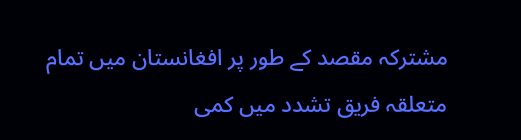مشترکہ مقصد کے طور پر افغانستان میں تمام متعلقہ فریق تشدد میں کمی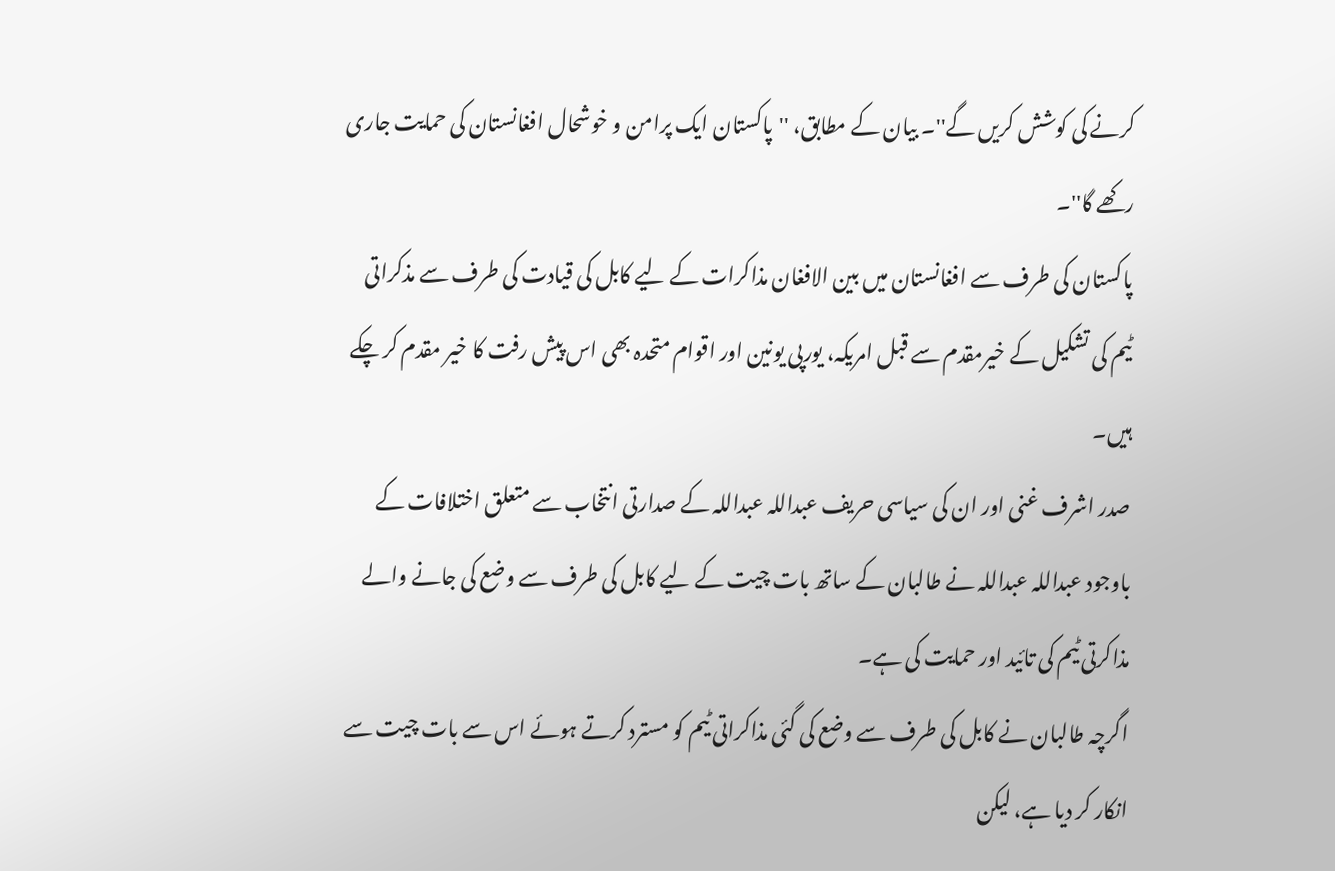کرنے کی کوشش کریں گے''۔ بیان کے مطابق، ''پاکستان ایک پرامن و خوشحال افغانستان کی حمایت جاری رکھے گا''۔
پاکستان کی طرف سے افغانستان میں بین الافغان مذاکرات کے لیے کابل کی قیادت کی طرف سے مذکراتی ٹیم کی تشکیل کے خیرمقدم سے قبل امریکہ، یورپی یونین اور اقوام متحدہ بھی اس پیش رفت کا خیر مقدم کر چکے ہیں۔
صدر اشرف غنی اور ان کی سیاسی حریف عبداللہ عبداللہ کے صدارتی انتخاب سے متعلق اختلافات کے باوجود عبداللہ عبداللہ نے طالبان کے ساتھ بات چیت کے لیے کابل کی طرف سے وضع کی جانے والے مذاکرتی ٹیم کی تائید اور حمایت کی ہے۔
اگرچہ طالبان نے کابل کی طرف سے وضع کی گئی مذاکراتی ٹیم کو مسترد کرتے ہوئے اس سے بات چیت سے انکار کر دیا ہے، لیکن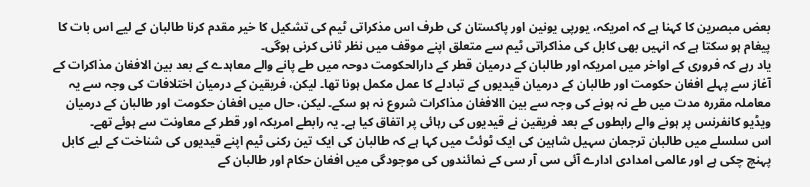بعض مبصرین کا کہنا ہے کہ امریکہ، یورپی یونین اور پاکستان کی طرف اس مذکراتی ٹیم کی تشکیل کا خیر مقدم کرنا طالبان کے لیے اس بات کا پیغام ہو سکتا ہے کہ انہیں بھی کابل کی مذاکراتی ٹیم سے متعلق اپنے موقف میں نظر ثانی کرنی ہوگی۔
یاد رہے کہ فروری کے اواخر میں امریکہ اور طالبان کے درمیان قطر کے دارالحکومت دوحہ میں طے پانے والے معاہدے کے بعد بین الافغان مذاکرات کے آغاز سے پہلے افغان حکومت اور طالبان کے درمیان قیدیوں کے تبادلے کا عمل مکمل ہونا تھا۔ لیکن، فریقین کے درمیان اختلافات کی وجہ سے یہ معاملہ مقررہ مدت میں طے نہ ہونے کی وجہ سے بین االافغان مذاکرات شروع نہ ہو سکے۔ لیکن، حال میں افغان حکومت اور طالبان کے درمیان ویڈیو کانفرنس پر ہونے والے رابطوں کے بعد فریقین نے قیدیوں کی رہائی پر اتفاق کیا ہے۔ یہ رابطے امریکہ اور قطر کے معاونت سے ہوئے تھے۔
اس سلسلے میں طالبان ترجمان سہیل شاہین کی ایک ٹوئٹ میں کہا ہے کہ طالبان کی ایک تین رکنی ٹیم اپنے قیدیوں کی شناخت کے لیے کابل پہنچ چکی ہے اور عالمی امدادی ادارے آئی سی آر سی کے نمائندوں کی موجودگی میں افغان حکام اور طالبان کے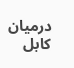درمیان کابل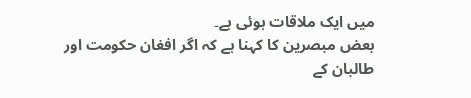میں ایک ملاقات ہوئی ہے۔
بعض مبصرین کا کہنا ہے کہ اگر افغان حکومت اور طالبان کے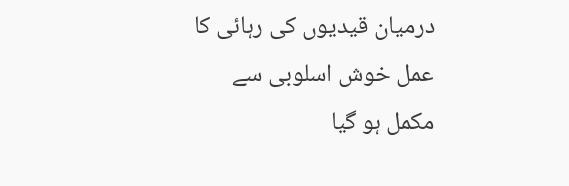درمیان قیدیوں کی رہائی کا عمل خوش اسلوبی سے مکمل ہو گیا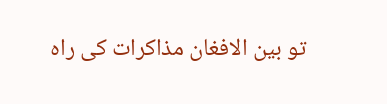تو بین الافغان مذاکرات کی راہ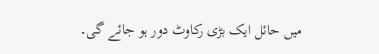میں حائل ایک بڑی رکاوٹ دور ہو جائے گی۔